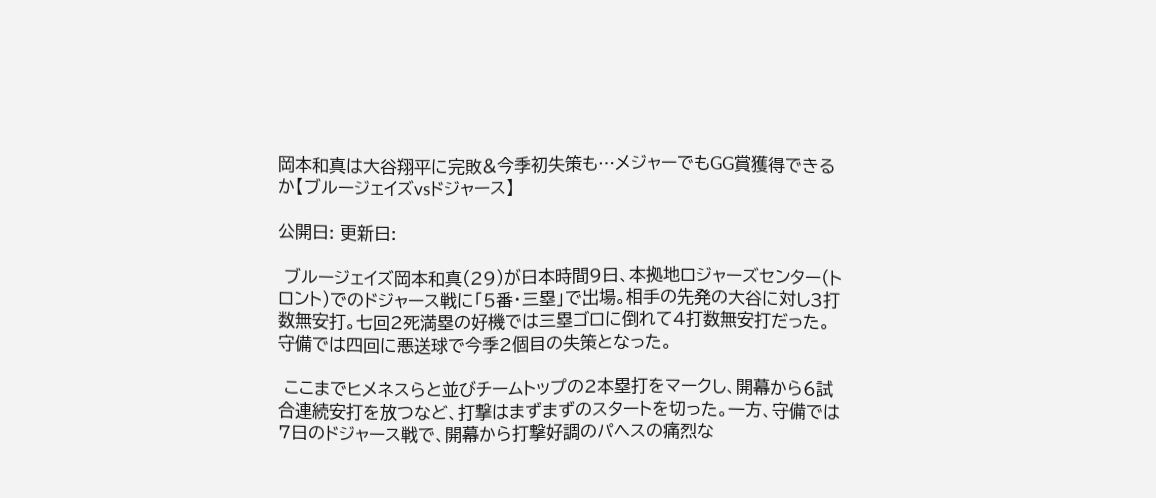岡本和真は大谷翔平に完敗&今季初失策も…メジャーでもGG賞獲得できるか【ブルージェイズvsドジャース】

公開日: 更新日:

 ブルージェイズ岡本和真(29)が日本時間9日、本拠地ロジャーズセンター(トロント)でのドジャース戦に「5番・三塁」で出場。相手の先発の大谷に対し3打数無安打。七回2死満塁の好機では三塁ゴロに倒れて4打数無安打だった。守備では四回に悪送球で今季2個目の失策となった。

 ここまでヒメネスらと並びチームトップの2本塁打をマークし、開幕から6試合連続安打を放つなど、打撃はまずまずのスタートを切った。一方、守備では7日のドジャース戦で、開幕から打撃好調のパヘスの痛烈な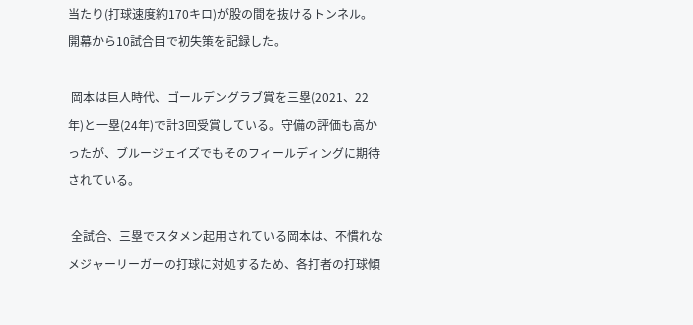当たり(打球速度約170キロ)が股の間を抜けるトンネル。開幕から10試合目で初失策を記録した。

 岡本は巨人時代、ゴールデングラブ賞を三塁(2021、22年)と一塁(24年)で計3回受賞している。守備の評価も高かったが、ブルージェイズでもそのフィールディングに期待されている。

 全試合、三塁でスタメン起用されている岡本は、不慣れなメジャーリーガーの打球に対処するため、各打者の打球傾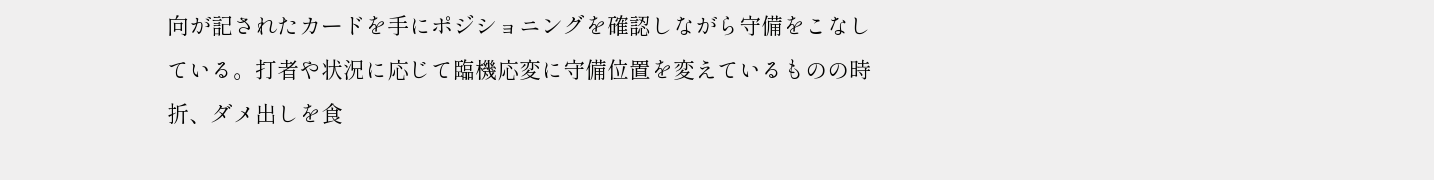向が記されたカードを手にポジショニングを確認しながら守備をこなしている。打者や状況に応じて臨機応変に守備位置を変えているものの時折、ダメ出しを食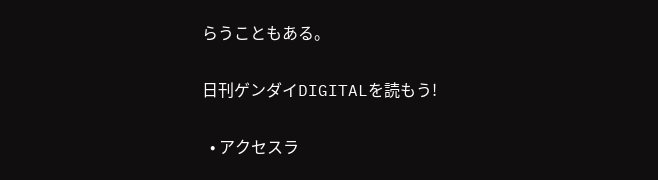らうこともある。

日刊ゲンダイDIGITALを読もう!

  • アクセスラ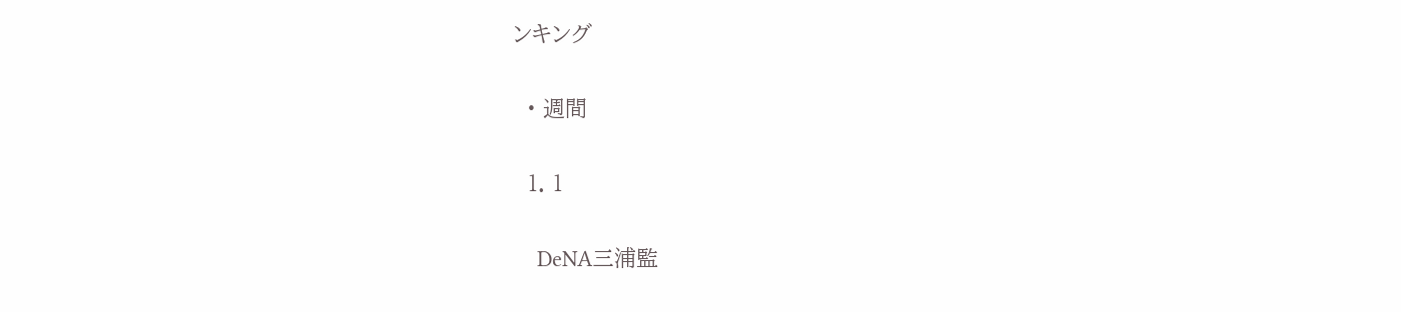ンキング

  • 週間

  1. 1

    DeNA三浦監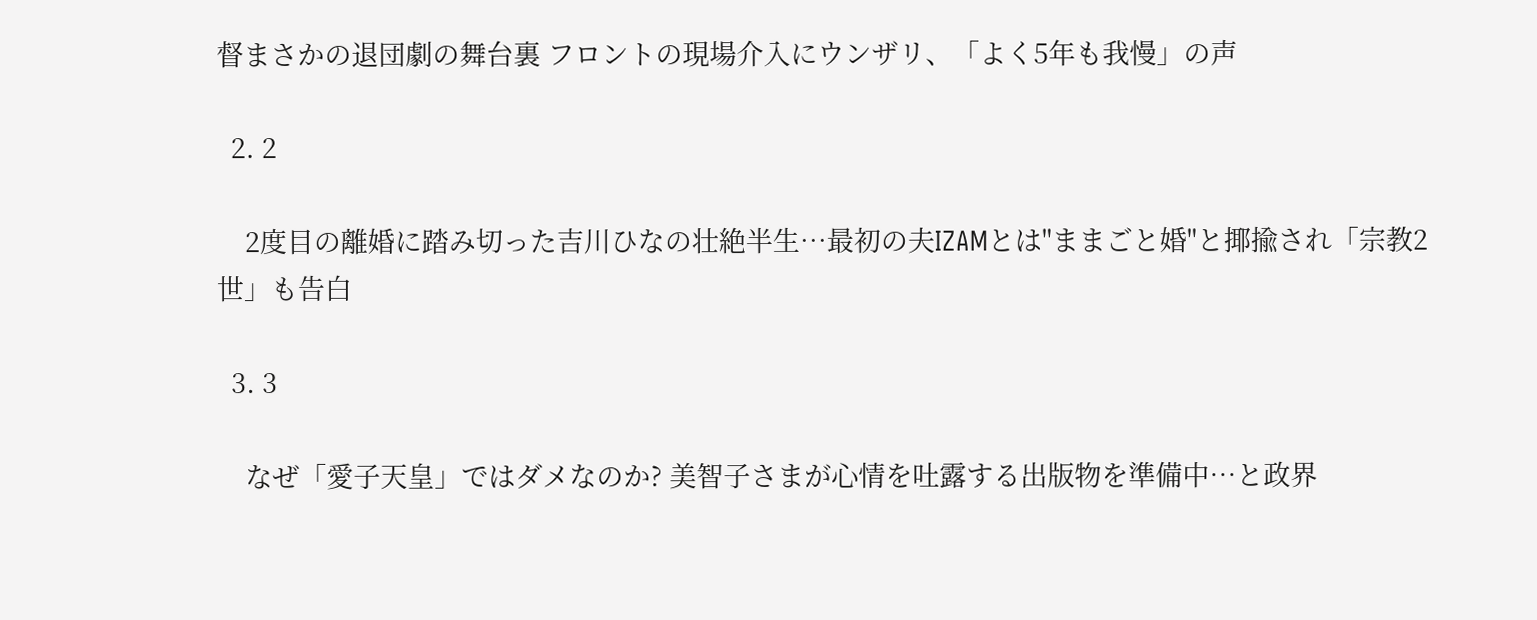督まさかの退団劇の舞台裏 フロントの現場介入にウンザリ、「よく5年も我慢」の声

  2. 2

    2度目の離婚に踏み切った吉川ひなの壮絶半生…最初の夫IZAMとは"ままごと婚"と揶揄され「宗教2世」も告白

  3. 3

    なぜ「愛子天皇」ではダメなのか? 美智子さまが心情を吐露する出版物を準備中…と政界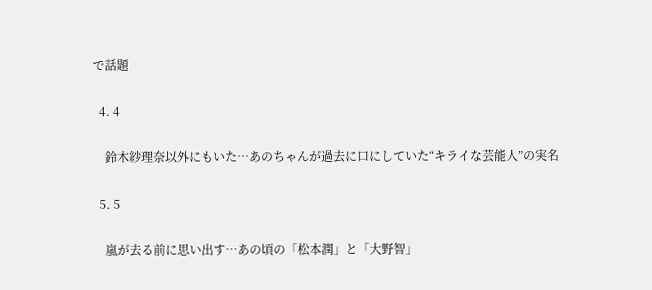で話題

  4. 4

    鈴木紗理奈以外にもいた…あのちゃんが過去に口にしていた“キライな芸能人”の実名

  5. 5

    嵐が去る前に思い出す…あの頃の「松本潤」と「大野智」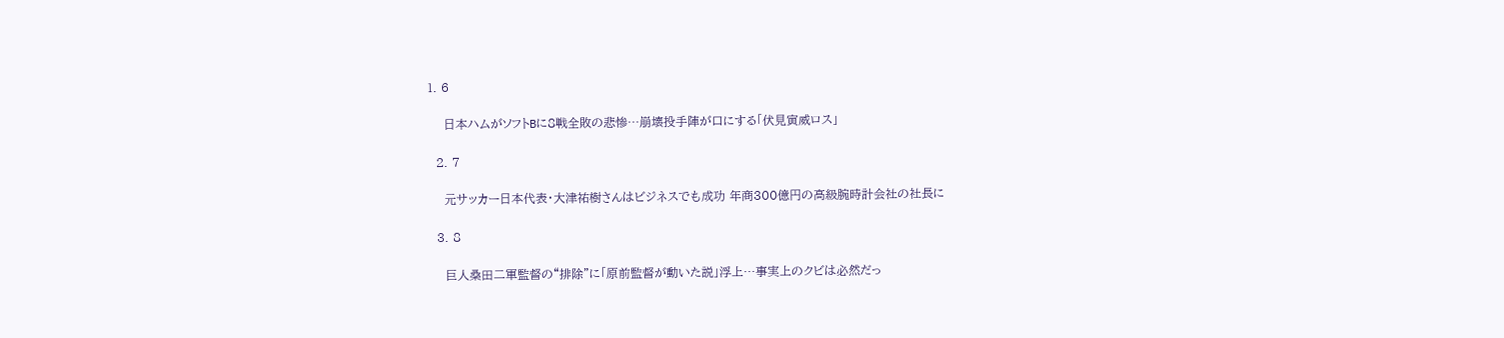1. 6

    日本ハムがソフトBに8戦全敗の悲惨…崩壊投手陣が口にする「伏見寅威ロス」

  2. 7

    元サッカー日本代表・大津祐樹さんはビジネスでも成功 年商300億円の高級腕時計会社の社長に

  3. 8

    巨人桑田二軍監督の“排除”に「原前監督が動いた説」浮上…事実上のクビは必然だっ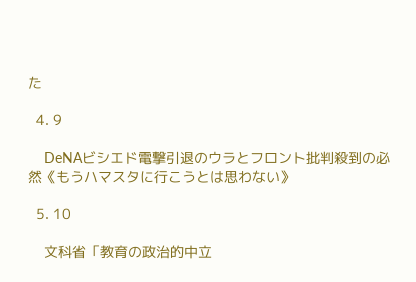た

  4. 9

    DeNAビシエド電撃引退のウラとフロント批判殺到の必然《もうハマスタに行こうとは思わない》

  5. 10

    文科省「教育の政治的中立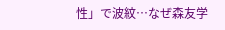性」で波紋…なぜ森友学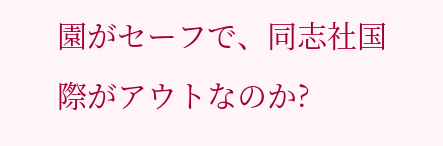園がセーフで、同志社国際がアウトなのか?